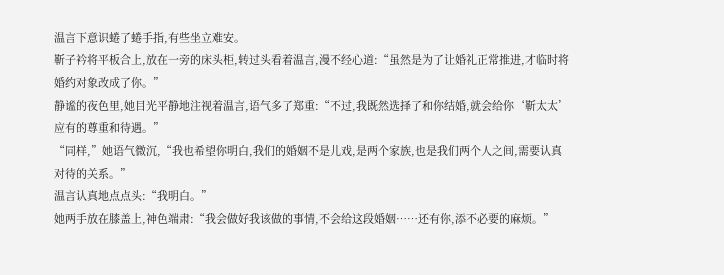温言下意识蜷了蜷手指,有些坐立难安。
靳子衿将平板合上,放在一旁的床头柜,转过头看着温言,漫不经心道:“虽然是为了让婚礼正常推进,才临时将婚约对象改成了你。”
静谧的夜色里,她目光平静地注视着温言,语气多了郑重:“不过,我既然选择了和你结婚,就会给你‘靳太太’应有的尊重和待遇。”
“同样,”她语气微沉,“我也希望你明白,我们的婚姻不是儿戏,是两个家族,也是我们两个人之间,需要认真对待的关系。”
温言认真地点点头:“我明白。”
她两手放在膝盖上,神色端肃:“我会做好我该做的事情,不会给这段婚姻……还有你,添不必要的麻烦。”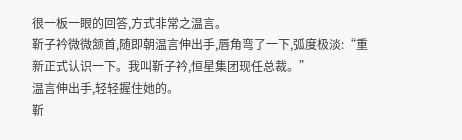很一板一眼的回答,方式非常之温言。
靳子衿微微颔首,随即朝温言伸出手,唇角弯了一下,弧度极淡:“重新正式认识一下。我叫靳子衿,恒星集团现任总裁。”
温言伸出手,轻轻握住她的。
靳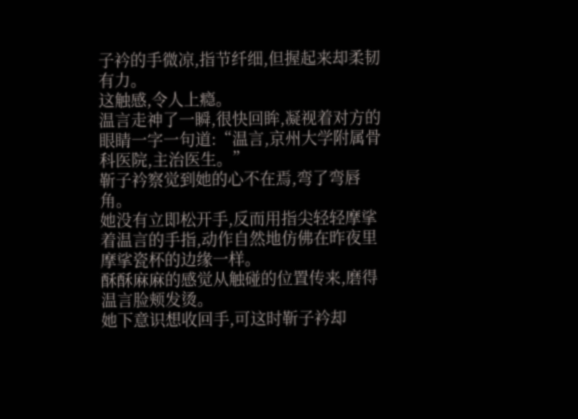子衿的手微凉,指节纤细,但握起来却柔韧有力。
这触感,令人上瘾。
温言走神了一瞬,很快回眸,凝视着对方的眼睛一字一句道:“温言,京州大学附属骨科医院,主治医生。”
靳子衿察觉到她的心不在焉,弯了弯唇角。
她没有立即松开手,反而用指尖轻轻摩挲着温言的手指,动作自然地仿佛在昨夜里摩挲瓷杯的边缘一样。
酥酥麻麻的感觉从触碰的位置传来,磨得温言脸颊发烫。
她下意识想收回手,可这时靳子衿却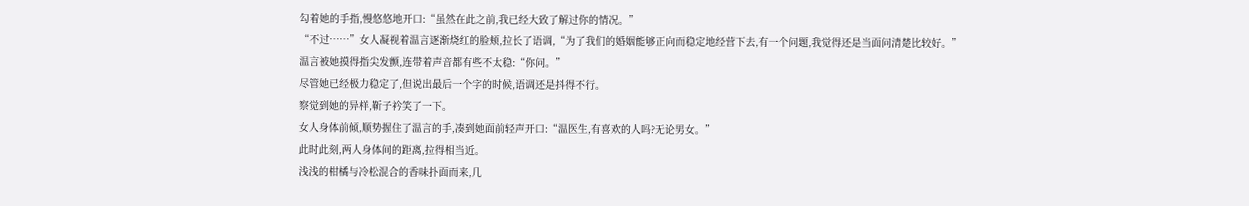勾着她的手指,慢悠悠地开口:“虽然在此之前,我已经大致了解过你的情况。”
“不过……”女人凝视着温言逐渐烧红的脸颊,拉长了语调,“为了我们的婚姻能够正向而稳定地经营下去,有一个问题,我觉得还是当面问清楚比较好。”
温言被她摸得指尖发颤,连带着声音都有些不太稳:“你问。”
尽管她已经极力稳定了,但说出最后一个字的时候,语调还是抖得不行。
察觉到她的异样,靳子衿笑了一下。
女人身体前倾,顺势握住了温言的手,凑到她面前轻声开口:“温医生,有喜欢的人吗?无论男女。”
此时此刻,两人身体间的距离,拉得相当近。
浅浅的柑橘与冷松混合的香味扑面而来,几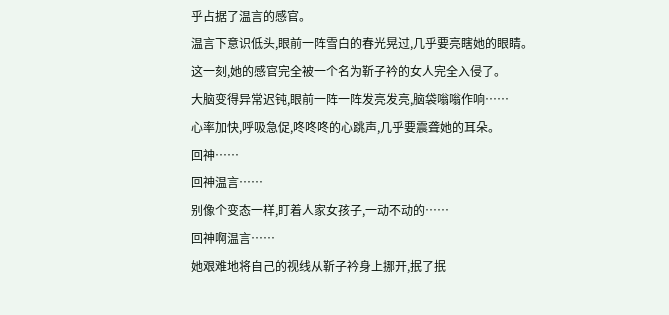乎占据了温言的感官。
温言下意识低头,眼前一阵雪白的春光晃过,几乎要亮瞎她的眼睛。
这一刻,她的感官完全被一个名为靳子衿的女人完全入侵了。
大脑变得异常迟钝,眼前一阵一阵发亮发亮,脑袋嗡嗡作响……
心率加快,呼吸急促,咚咚咚的心跳声,几乎要震聋她的耳朵。
回神……
回神温言……
别像个变态一样,盯着人家女孩子,一动不动的……
回神啊温言……
她艰难地将自己的视线从靳子衿身上挪开,抿了抿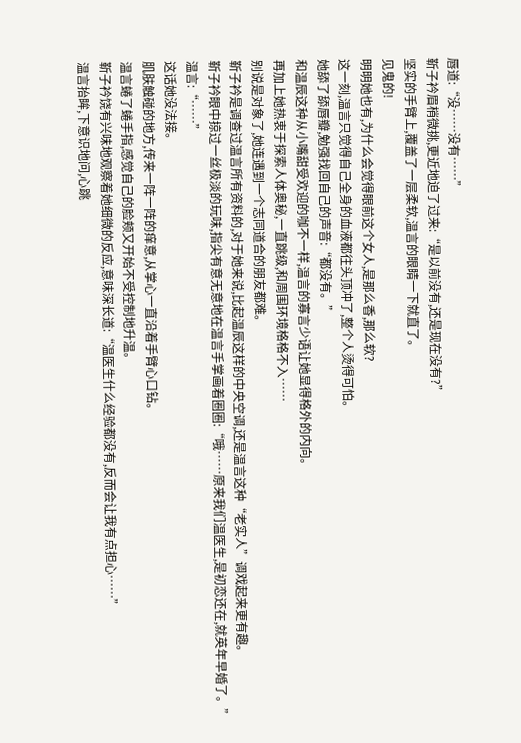唇道:“没……没有……”
靳子衿眉梢微挑,更近地迫了过来:“是以前没有,还是现在没有?”
坚实的手臂上,覆盖了一层柔软,温言的眼睛一下就直了。
见鬼的!
明明她也有,为什么会觉得眼前这个女人,是那么香,那么软?
这一刻,温言只觉得自己全身的血液都往头顶冲了,整个人烫得可怕。
她舔了舔唇瓣,勉强找回自己的声音:“都没有。”
和温辰这种从小嘴甜受欢迎的咖不一样,温言的寡言少语让她显得格外的内向。
再加上她热衷于探索人体奥秘,一直跳级,和周围环境格格不入……
别说是对象了,她连遇到一个志同道合的朋友都难。
靳子衿是调查过温言所有资料的,对于她来说,比起温辰这样的中央空调,还是温言这种“老实人”调戏起来更有趣。
靳子衿眼中掠过一丝极淡的玩味,指尖有意无意地在温言手掌画着圈圈:“哦……原来我们温医生,是初恋还在,就英年早婚了。”
温言:“……”
这话她没法接。
肌肤触碰的地方,传来一阵一阵的痒意,从掌心一直沿着手臂心口钻。
温言蜷了蜷手指,感觉自己的脸颊又开始不受控制地升温。
靳子衿饶有兴味地观察着她细微的反应,意味深长道:“温医生什么经验都没有,反而会让我有点担心……”
温言抬眸,下意识地问,心跳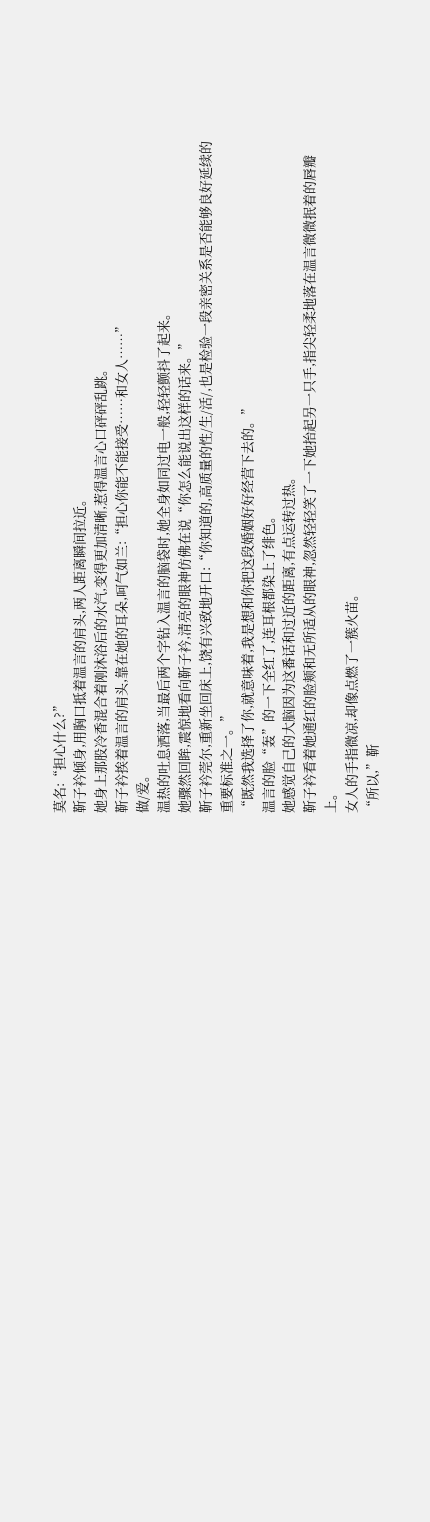莫名:“担心什么?”
靳子衿倾身,用胸口抵着温言的肩头,两人距离瞬间拉近。
她身上那股冷香混合着刚沐浴后的水汽,变得更加清晰,惹得温言心口砰砰乱跳。
靳子衿挨着温言的肩头,靠在她的耳朵,呵气如兰:“担心你能不能接受……和女人……”
做/爱。
温热的吐息洒落,当最后两个字钻入温言的脑袋时,她全身如同过电一般,轻轻颤抖了起来。
她骤然回眸,震惊地看向靳子衿,清亮的眼神仿佛在说“你怎么能说出这样的话来。”
靳子衿莞尔,重新坐回床上,饶有兴致地开口:“你知道的,高质量的性/生/活/,也是检验一段亲密关系是否能够良好延续的重要标准之一。”
“既然我选择了你,就意味着,我是想和你把这段婚姻好好经营下去的。”
温言的脸“轰”的一下全红了,连耳根都染上了绯色。
她感觉自己的大脑因为这番话和过近的距离,有点运转过热。
靳子衿看着她通红的脸颊和无所适从的眼神,忽然轻轻笑了一下她抬起另一只手,指尖轻柔地落在温言微微抿着的唇瓣上。
女人的手指微凉,却像点燃了一簇火苗。
“所以,”靳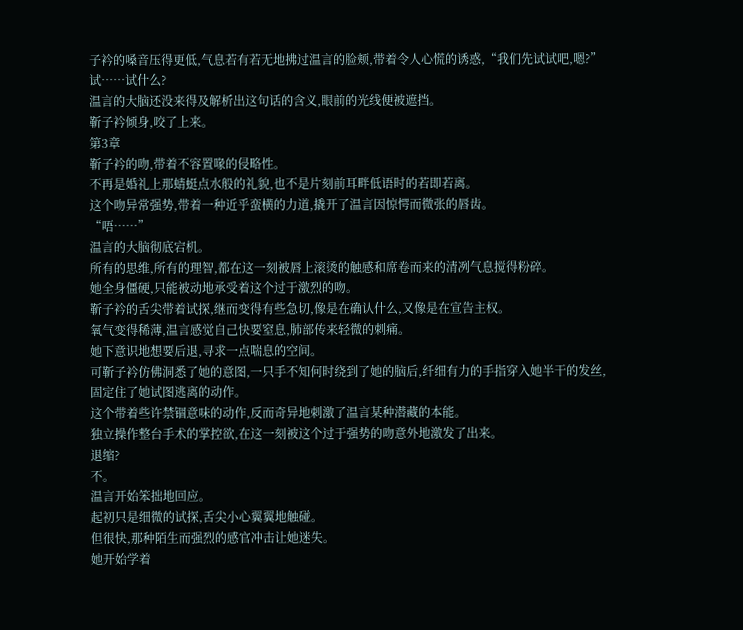子衿的嗓音压得更低,气息若有若无地拂过温言的脸颊,带着令人心慌的诱惑,“我们先试试吧,嗯?”
试……试什么?
温言的大脑还没来得及解析出这句话的含义,眼前的光线便被遮挡。
靳子衿倾身,咬了上来。
第3章
靳子衿的吻,带着不容置喙的侵略性。
不再是婚礼上那蜻蜓点水般的礼貌,也不是片刻前耳畔低语时的若即若离。
这个吻异常强势,带着一种近乎蛮横的力道,撬开了温言因惊愕而微张的唇齿。
“唔……”
温言的大脑彻底宕机。
所有的思维,所有的理智,都在这一刻被唇上滚烫的触感和席卷而来的清冽气息搅得粉碎。
她全身僵硬,只能被动地承受着这个过于激烈的吻。
靳子衿的舌尖带着试探,继而变得有些急切,像是在确认什么,又像是在宣告主权。
氧气变得稀薄,温言感觉自己快要窒息,肺部传来轻微的刺痛。
她下意识地想要后退,寻求一点喘息的空间。
可靳子衿仿佛洞悉了她的意图,一只手不知何时绕到了她的脑后,纤细有力的手指穿入她半干的发丝,固定住了她试图逃离的动作。
这个带着些许禁锢意味的动作,反而奇异地刺激了温言某种潜藏的本能。
独立操作整台手术的掌控欲,在这一刻被这个过于强势的吻意外地激发了出来。
退缩?
不。
温言开始笨拙地回应。
起初只是细微的试探,舌尖小心翼翼地触碰。
但很快,那种陌生而强烈的感官冲击让她迷失。
她开始学着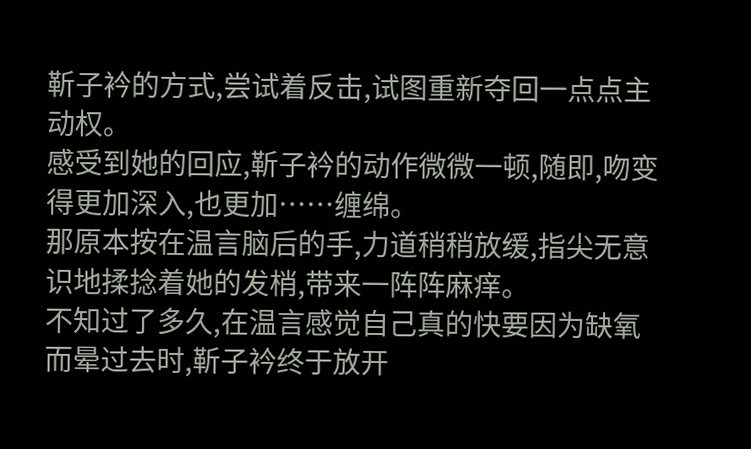靳子衿的方式,尝试着反击,试图重新夺回一点点主动权。
感受到她的回应,靳子衿的动作微微一顿,随即,吻变得更加深入,也更加……缠绵。
那原本按在温言脑后的手,力道稍稍放缓,指尖无意识地揉捻着她的发梢,带来一阵阵麻痒。
不知过了多久,在温言感觉自己真的快要因为缺氧而晕过去时,靳子衿终于放开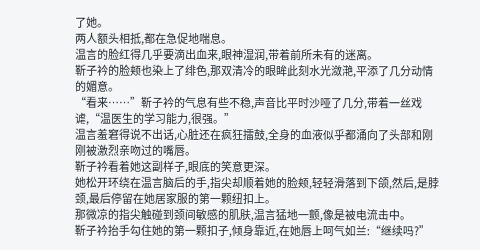了她。
两人额头相抵,都在急促地喘息。
温言的脸红得几乎要滴出血来,眼神湿润,带着前所未有的迷离。
靳子衿的脸颊也染上了绯色,那双清冷的眼眸此刻水光潋滟,平添了几分动情的媚意。
“看来……”靳子衿的气息有些不稳,声音比平时沙哑了几分,带着一丝戏谑,“温医生的学习能力,很强。”
温言羞窘得说不出话,心脏还在疯狂擂鼓,全身的血液似乎都涌向了头部和刚刚被激烈亲吻过的嘴唇。
靳子衿看着她这副样子,眼底的笑意更深。
她松开环绕在温言脑后的手,指尖却顺着她的脸颊,轻轻滑落到下颌,然后,是脖颈,最后停留在她居家服的第一颗纽扣上。
那微凉的指尖触碰到颈间敏感的肌肤,温言猛地一颤,像是被电流击中。
靳子衿抬手勾住她的第一颗扣子,倾身靠近,在她唇上呵气如兰:“继续吗?”